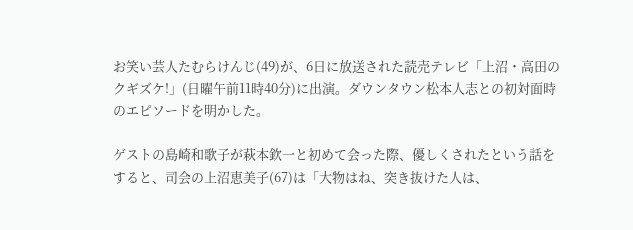お笑い芸人たむらけんじ(49)が、6日に放送された読売テレビ「上沼・高田のクギズケ!」(日曜午前11時40分)に出演。ダウンタウン松本人志との初対面時のエピソードを明かした。

ゲストの島崎和歌子が萩本欽一と初めて会った際、優しくされたという話をすると、司会の上沼恵美子(67)は「大物はね、突き抜けた人は、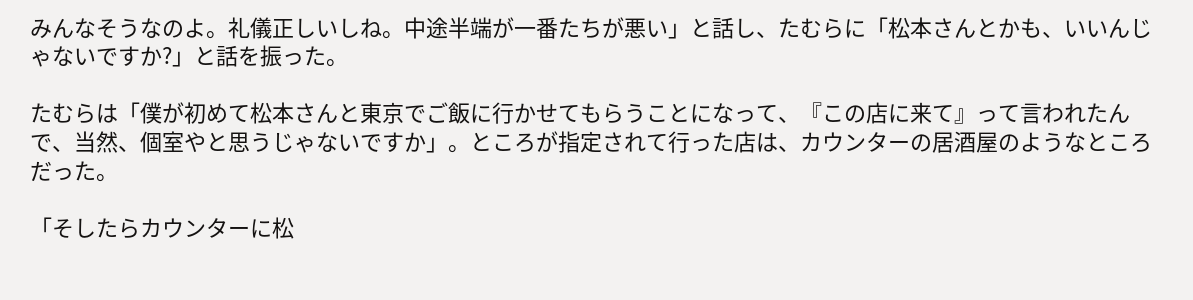みんなそうなのよ。礼儀正しいしね。中途半端が一番たちが悪い」と話し、たむらに「松本さんとかも、いいんじゃないですか?」と話を振った。

たむらは「僕が初めて松本さんと東京でご飯に行かせてもらうことになって、『この店に来て』って言われたんで、当然、個室やと思うじゃないですか」。ところが指定されて行った店は、カウンターの居酒屋のようなところだった。

「そしたらカウンターに松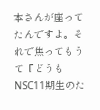本さんが座ってたんですよ。それで焦ってもうて『どうもNSC11期生のた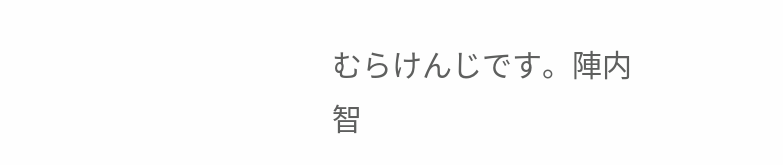むらけんじです。陣内智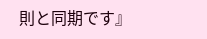則と同期です』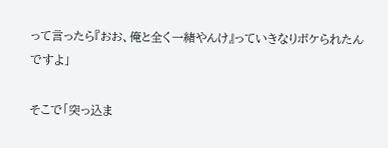って言ったら『おお、俺と全く一緒やんけ』っていきなりボケられたんですよ」

そこで「突っ込ま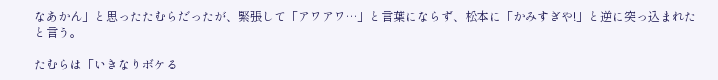なあかん」と思ったたむらだったが、緊張して「アワアワ…」と言葉にならず、松本に「かみすぎや!」と逆に突っ込まれたと言う。

たむらは「いきなりボケる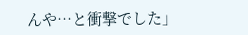んや…と衝撃でした」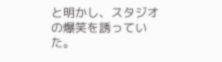と明かし、スタジオの爆笑を誘っていた。